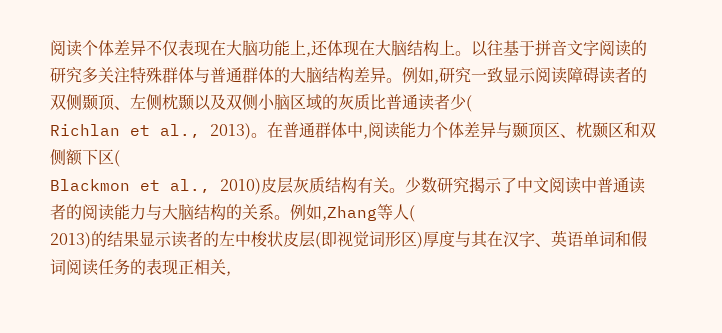阅读个体差异不仅表现在大脑功能上,还体现在大脑结构上。以往基于拼音文字阅读的研究多关注特殊群体与普通群体的大脑结构差异。例如,研究一致显示阅读障碍读者的双侧颞顶、左侧枕颞以及双侧小脑区域的灰质比普通读者少(
Richlan et al., 2013)。在普通群体中,阅读能力个体差异与颞顶区、枕颞区和双侧额下区(
Blackmon et al., 2010)皮层灰质结构有关。少数研究揭示了中文阅读中普通读者的阅读能力与大脑结构的关系。例如,Zhang等人(
2013)的结果显示读者的左中梭状皮层(即视觉词形区)厚度与其在汉字、英语单词和假词阅读任务的表现正相关,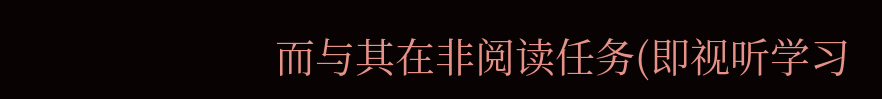而与其在非阅读任务(即视听学习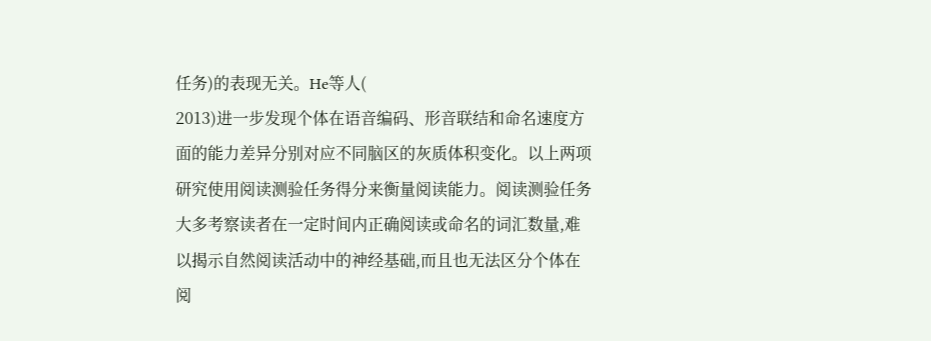任务)的表现无关。He等人(
2013)进一步发现个体在语音编码、形音联结和命名速度方面的能力差异分别对应不同脑区的灰质体积变化。以上两项研究使用阅读测验任务得分来衡量阅读能力。阅读测验任务大多考察读者在一定时间内正确阅读或命名的词汇数量,难以揭示自然阅读活动中的神经基础,而且也无法区分个体在阅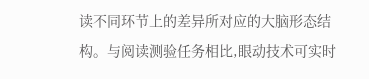读不同环节上的差异所对应的大脑形态结构。与阅读测验任务相比,眼动技术可实时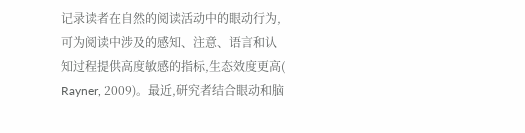记录读者在自然的阅读活动中的眼动行为,可为阅读中涉及的感知、注意、语言和认知过程提供高度敏感的指标,生态效度更高(
Rayner, 2009)。最近,研究者结合眼动和脑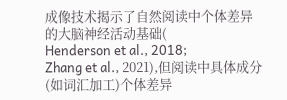成像技术揭示了自然阅读中个体差异的大脑神经活动基础(
Henderson et al., 2018;
Zhang et al., 2021),但阅读中具体成分(如词汇加工)个体差异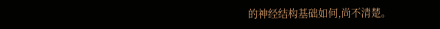的神经结构基础如何,尚不清楚。